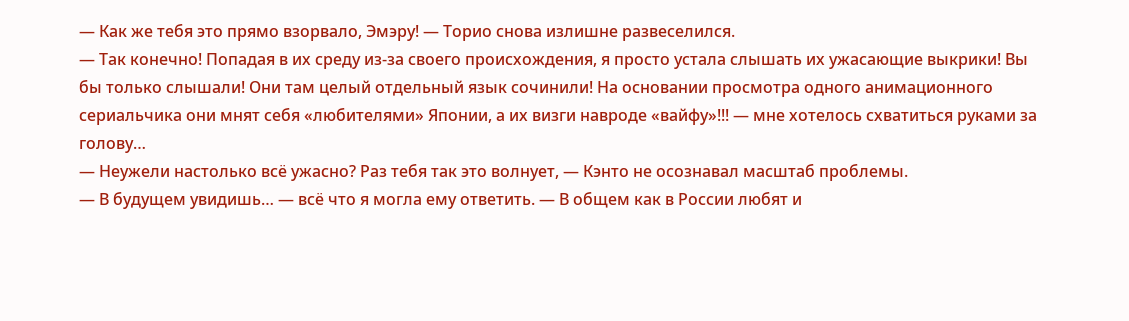— Как же тебя это прямо взорвало, Эмэру! — Торио снова излишне развеселился.
— Так конечно! Попадая в их среду из-за своего происхождения, я просто устала слышать их ужасающие выкрики! Вы бы только слышали! Они там целый отдельный язык сочинили! На основании просмотра одного анимационного сериальчика они мнят себя «любителями» Японии, а их визги навроде «вайфу»!!! — мне хотелось схватиться руками за голову…
— Неужели настолько всё ужасно? Раз тебя так это волнует, — Кэнто не осознавал масштаб проблемы.
— В будущем увидишь… — всё что я могла ему ответить. — В общем как в России любят и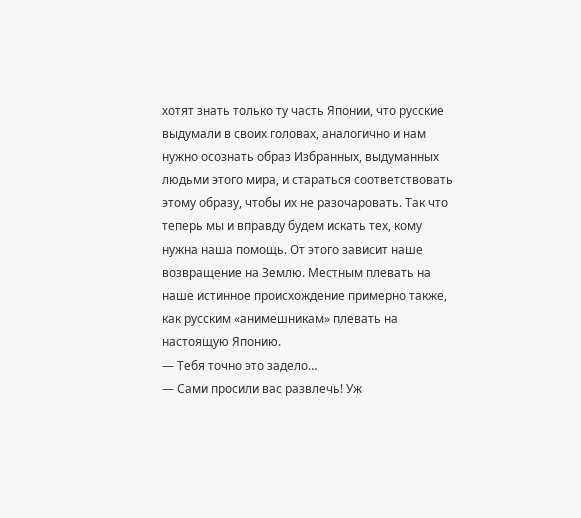хотят знать только ту часть Японии, что русские выдумали в своих головах, аналогично и нам нужно осознать образ Избранных, выдуманных людьми этого мира, и стараться соответствовать этому образу, чтобы их не разочаровать. Так что теперь мы и вправду будем искать тех, кому нужна наша помощь. От этого зависит наше возвращение на Землю. Местным плевать на наше истинное происхождение примерно также, как русским «анимешникам» плевать на настоящую Японию.
— Тебя точно это задело…
— Сами просили вас развлечь! Уж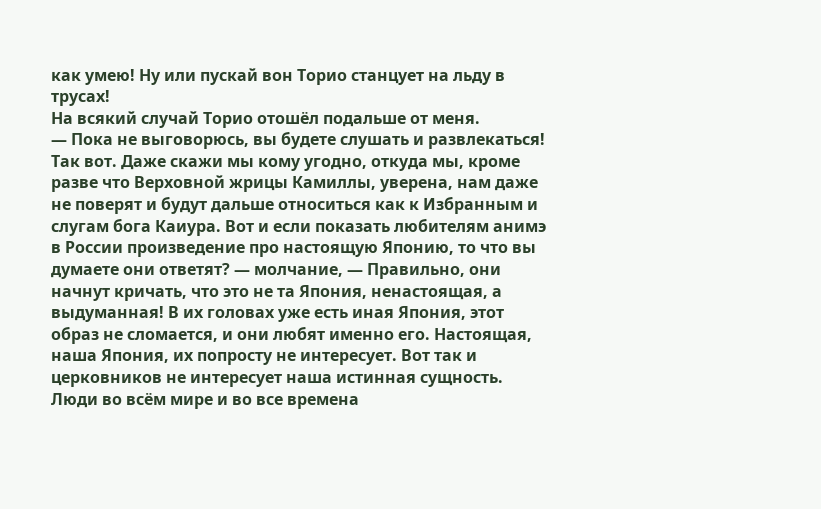как умею! Ну или пускай вон Торио станцует на льду в трусах!
На всякий случай Торио отошёл подальше от меня.
— Пока не выговорюсь, вы будете слушать и развлекаться! Так вот. Даже скажи мы кому угодно, откуда мы, кроме разве что Верховной жрицы Камиллы, уверена, нам даже не поверят и будут дальше относиться как к Избранным и слугам бога Каиура. Вот и если показать любителям анимэ в России произведение про настоящую Японию, то что вы думаете они ответят? — молчание, — Правильно, они начнут кричать, что это не та Япония, ненастоящая, а выдуманная! В их головах уже есть иная Япония, этот образ не сломается, и они любят именно его. Настоящая, наша Япония, их попросту не интересует. Вот так и церковников не интересует наша истинная сущность. Люди во всём мире и во все времена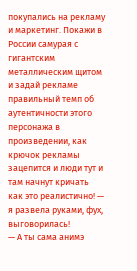покупались на рекламу и маркетинг. Покажи в России самурая с гигантским металлическим щитом и задай рекламе правильный темп об аутентичности этого персонажа в произведении, как крючок рекламы зацепится и люди тут и там начнут кричать как это реалистично! — я развела руками, фух, выговорилась!
— А ты сама анимэ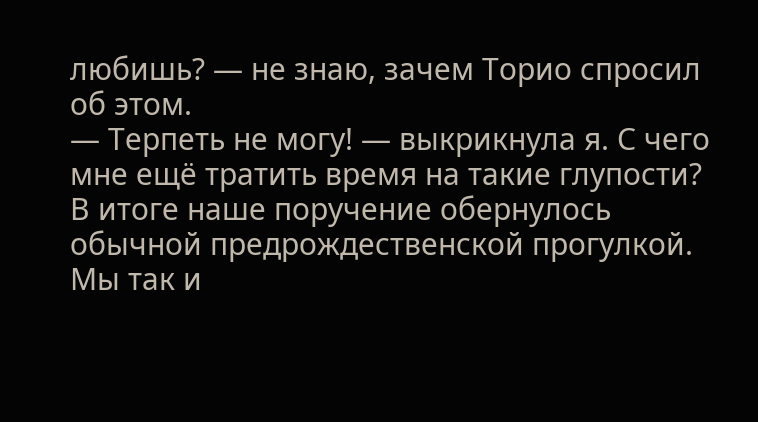любишь? — не знаю, зачем Торио спросил об этом.
— Терпеть не могу! — выкрикнула я. С чего мне ещё тратить время на такие глупости?
В итоге наше поручение обернулось обычной предрождественской прогулкой. Мы так и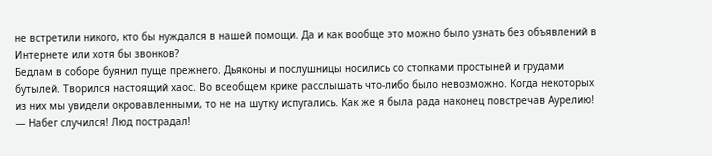не встретили никого, кто бы нуждался в нашей помощи. Да и как вообще это можно было узнать без объявлений в Интернете или хотя бы звонков?
Бедлам в соборе буянил пуще прежнего. Дьяконы и послушницы носились со стопками простыней и грудами бутылей. Творился настоящий хаос. Во всеобщем крике расслышать что-либо было невозможно. Когда некоторых из них мы увидели окровавленными, то не на шутку испугались. Как же я была рада наконец повстречав Аурелию!
— Набег случился! Люд пострадал!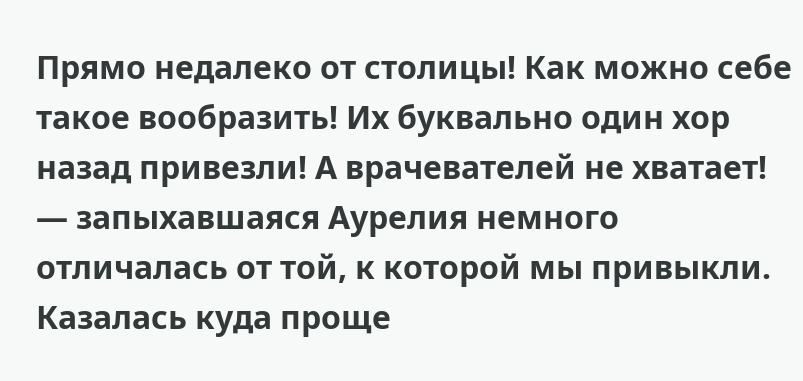Прямо недалеко от столицы! Как можно себе такое вообразить! Их буквально один хор назад привезли! А врачевателей не хватает! — запыхавшаяся Аурелия немного отличалась от той, к которой мы привыкли. Казалась куда проще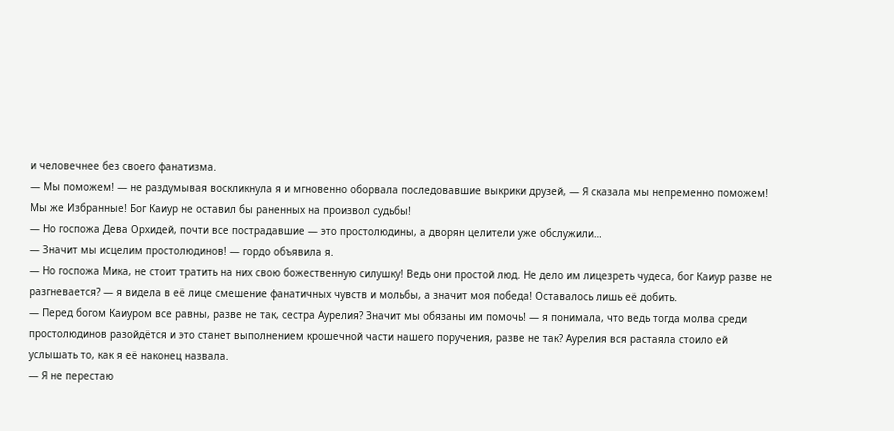и человечнее без своего фанатизма.
— Мы поможем! — не раздумывая воскликнула я и мгновенно оборвала последовавшие выкрики друзей, — Я сказала мы непременно поможем! Мы же Избранные! Бог Каиур не оставил бы раненных на произвол судьбы!
— Но госпожа Дева Орхидей, почти все пострадавшие — это простолюдины, а дворян целители уже обслужили…
— Значит мы исцелим простолюдинов! — гордо объявила я.
— Но госпожа Мика, не стоит тратить на них свою божественную силушку! Ведь они простой люд. Не дело им лицезреть чудеса, бог Каиур разве не разгневается? — я видела в её лице смешение фанатичных чувств и мольбы, а значит моя победа! Оставалось лишь её добить.
— Перед богом Каиуром все равны, разве не так, сестра Аурелия? Значит мы обязаны им помочь! — я понимала, что ведь тогда молва среди простолюдинов разойдётся и это станет выполнением крошечной части нашего поручения, разве не так? Аурелия вся растаяла стоило ей услышать то, как я её наконец назвала.
— Я не перестаю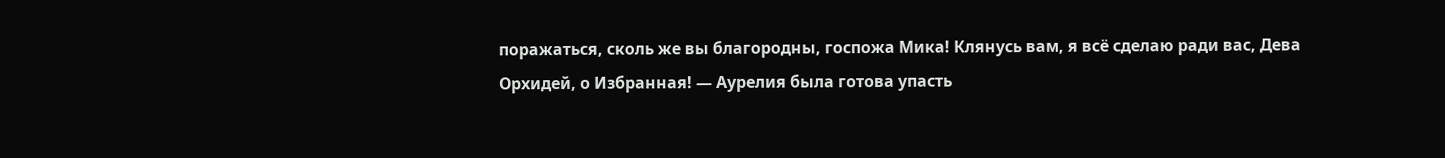поражаться, сколь же вы благородны, госпожа Мика! Клянусь вам, я всё сделаю ради вас, Дева Орхидей, о Избранная! — Аурелия была готова упасть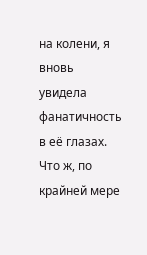на колени, я вновь увидела фанатичность в её глазах. Что ж, по крайней мере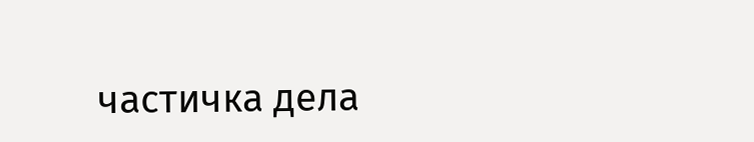частичка дела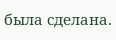была сделана.